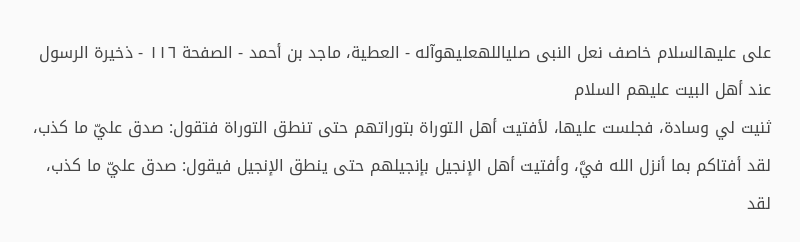علی علیهالسلام خاصف نعل النبی صلیاللهعلیهوآله - العطية، ماجد بن أحمد - الصفحة ١١٦ - ذخيرة الرسول عند أهل البيت عليهم السلام
ثنيت لي وسادة، فجلست عليها، لأفتيت أهل التوراة بتوراتهم حتى تنطق التوراة فتقول: صدق عليّ ما كذب، لقد أفتاكم بما أنزل الله فيَّ، وأفتيت أهل الإنجيل بإنجيلهم حتى ينطق الإنجيل فيقول: صدق عليّ ما كذب، لقد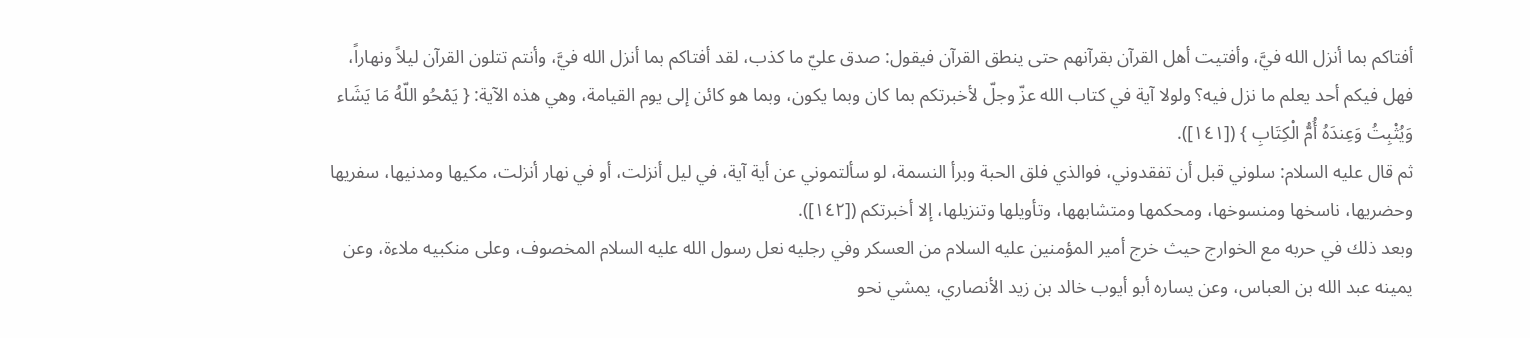أفتاكم بما أنزل الله فيَّ، وأفتيت أهل القرآن بقرآنهم حتى ينطق القرآن فيقول: صدق عليّ ما كذب، لقد أفتاكم بما أنزل الله فيَّ، وأنتم تتلون القرآن ليلاً ونهاراً، فهل فيكم أحد يعلم ما نزل فيه؟ ولولا آية في كتاب الله عزّ وجلّ لأخبرتكم بما كان وبما يكون، وبما هو كائن إلى يوم القيامة، وهي هذه الآية: { يَمْحُو اللّهُ مَا يَشَاء وَيُثْبِتُ وَعِندَهُ أُمُّ الْكِتَابِ } ([١٤١]).
ثم قال عليه السلام: سلوني قبل أن تفقدوني، فوالذي فلق الحبة وبرأ النسمة، لو سألتموني عن أية آية، في ليل أنزلت، أو في نهار أنزلت، مكيها ومدنيها، سفريها وحضريها، ناسخها ومنسوخها، ومحكمها ومتشابهها، وتأويلها وتنزيلها، إلا أخبرتكم ([١٤٢]).
وبعد ذلك في حربه مع الخوارج حيث خرج أمير المؤمنين عليه السلام من العسكر وفي رجليه نعل رسول الله عليه السلام المخصوف، وعلى منكبيه ملاءة، وعن يمينه عبد الله بن العباس، وعن يساره أبو أيوب خالد بن زيد الأنصاري، يمشي نحو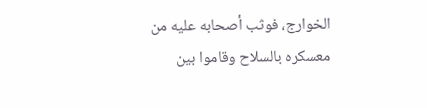الخوارج، فوثب أصحابه عليه من معسكره بالسلاح وقاموا بين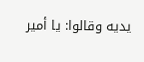يديه وقالوا: يا أمير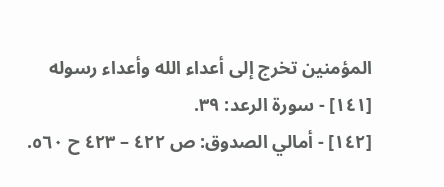المؤمنين تخرج إلى أعداء الله وأعداء رسوله
[١٤١] - سورة الرعد: ٣٩.
[١٤٢] - أمالي الصدوق: ص ٤٢٢ – ٤٢٣ ح ٥٦٠.